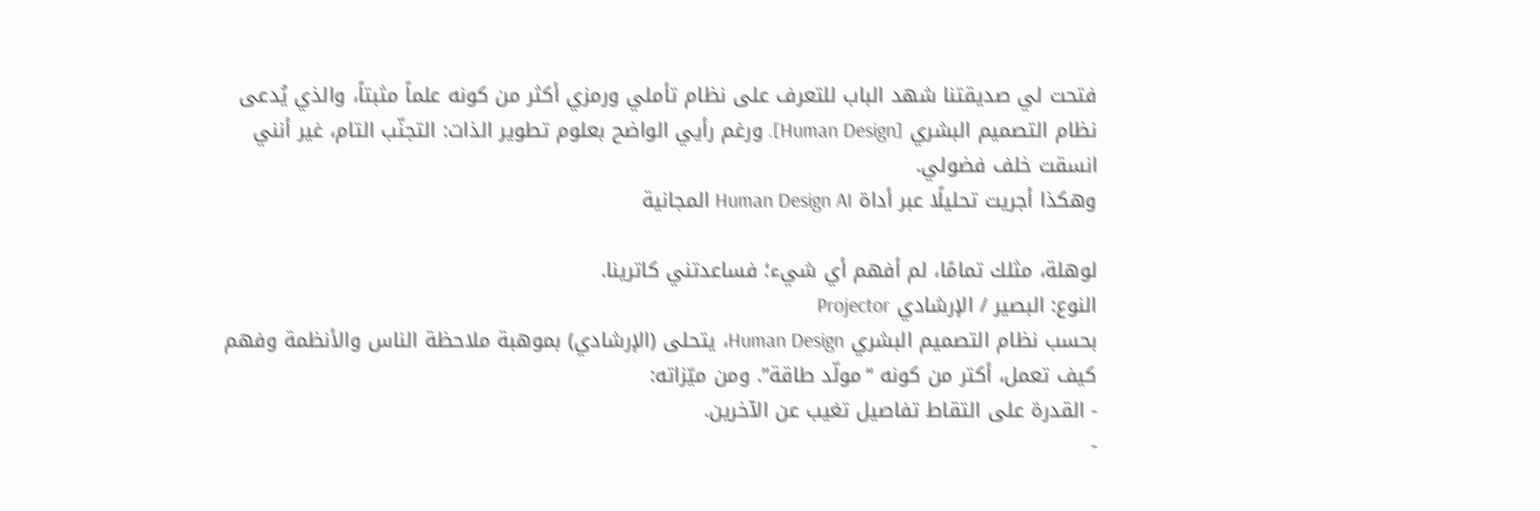فتحت لي صديقتنا شهد الباب للتعرف على نظام تأملي ورمزي أكثر من كونه علماً مثبتاً، والذي يُدعى نظام التصميم البشري [Human Design]. ورغم رأيي الواضح بعلوم تطوير الذات: التجنّب التام، غير أنني انسقت خلف فضولي.
وهكذا أجريت تحليلًا عبر أداة Human Design AI المجانية

لوهلة، مثلك تمامًا، لم أفهم أي شيء؛ فساعدتني كاترينا.
النوع: البصير / الإرشادي Projector
بحسب نظام التصميم البشري Human Design، يتحلى (الإرشادي) بموهبة ملاحظة الناس والأنظمة وفهم كيف تعمل، أكتر من كونه “مولّد طاقة”. ومن ميّزاته:
- القدرة على التقاط تفاصيل تغيب عن الآخرين.
-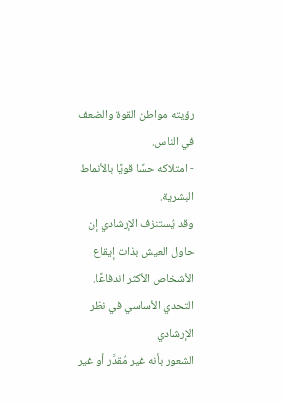رؤيته مواطن القوة والضعف في الناس.
- امتلاكه حسًا قويًا بالأنماط البشرية.
وقد يُستنزف الإرشادي إن حاول العيش بذات إيقاع الأشخاص الأكثر اندفاعًا.
التحدي الأساسي في نظر الإرشادي
الشعور بأنه غير مُقدَّر أو غير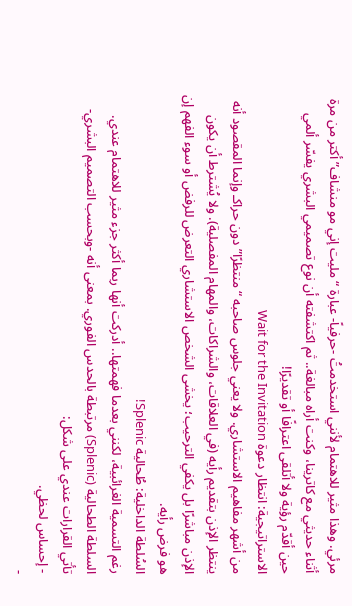مرئي. وهذا مثير للاهتمام لأنني استخدمتُ -حرفياً- عبارة “مليت إني مو منشاف” أكتر من مرة أثناء حديثي مع كاترينا، وكنت أراه مبالغة.. ثم اكتشفته أن نوع تصميمي البشري يفسّر ألمي حين أقدّم رؤية ولا أتلقى اعترافًا أو تقديرًا!
الاستراتيجية: انتظار دعوة Wait for the Invitation
من أشهر مفاهيم الاستشاري. ولا يعني جلوس صاحبه “منتظرًا” دون حراكـ وإنما المقصود أنه ينتظر الإذن بتقديم رأيه (في العلاقات، والشراكات، والمهام المفصلية). ولا يُشترط أن يكون الإذن مباشرًا بل يكفي الترحيب؛ يخشى الشخص الاستشاري التعرض للرفض أو سوء الفهم إن هو فرض رأيه.
السُلطة الداخلية: طُحالية Splenic!
رغم التسمية الغرائبية، لكنني بعدما فهمتها.. أدركت أنها ربما أكثر جزء مثير للاهتمام عندي. السلطة الطحالية (Splenic) مرتبطة بالحدس الفوري. بمعنى أنه -وبحسب التصميم البشري- تأتي القرارات عندي على شكل:
- إحساس لحظي.
-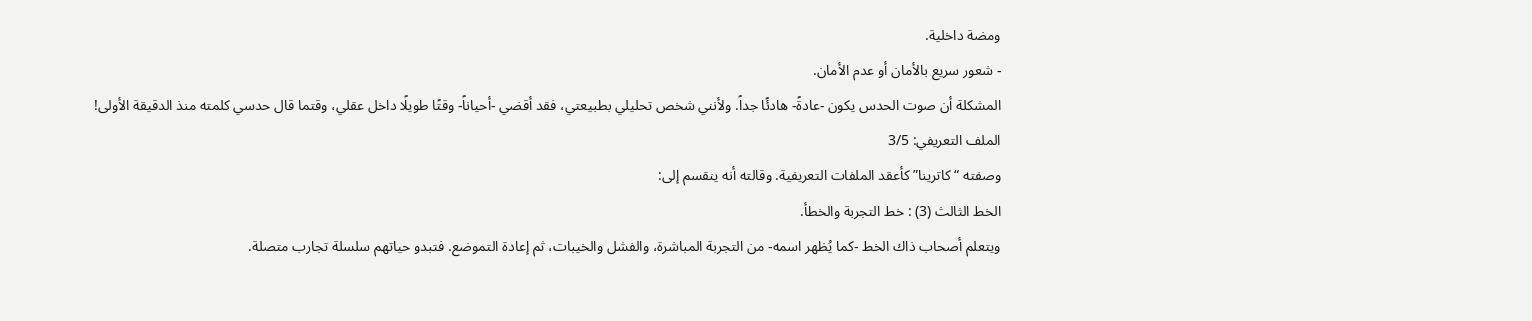ومضة داخلية.
- شعور سريع بالأمان أو عدم الأمان.
المشكلة أن صوت الحدس يكون -عادةً- هادئًا جداً. ولأنني شخص تحليلي بطبيعتي، فقد أقضي -أحياناً- وقتًا طويلًا داخل عقلي، وقتما قال حدسي كلمته منذ الدقيقة الأولى!
الملف التعريفي: 3/5
وصفته “كاترينا” كأعقد الملفات التعريفية. وقالته أنه ينقسم إلى:
الخط الثالث (3) : خط التجربة والخطأ.
ويتعلم أصحاب ذاك الخط -كما يُظهر اسمه- من التجربة المباشرة، والفشل والخيبات، ثم إعادة التموضع. فتبدو حياتهم سلسلة تجارب متصلة.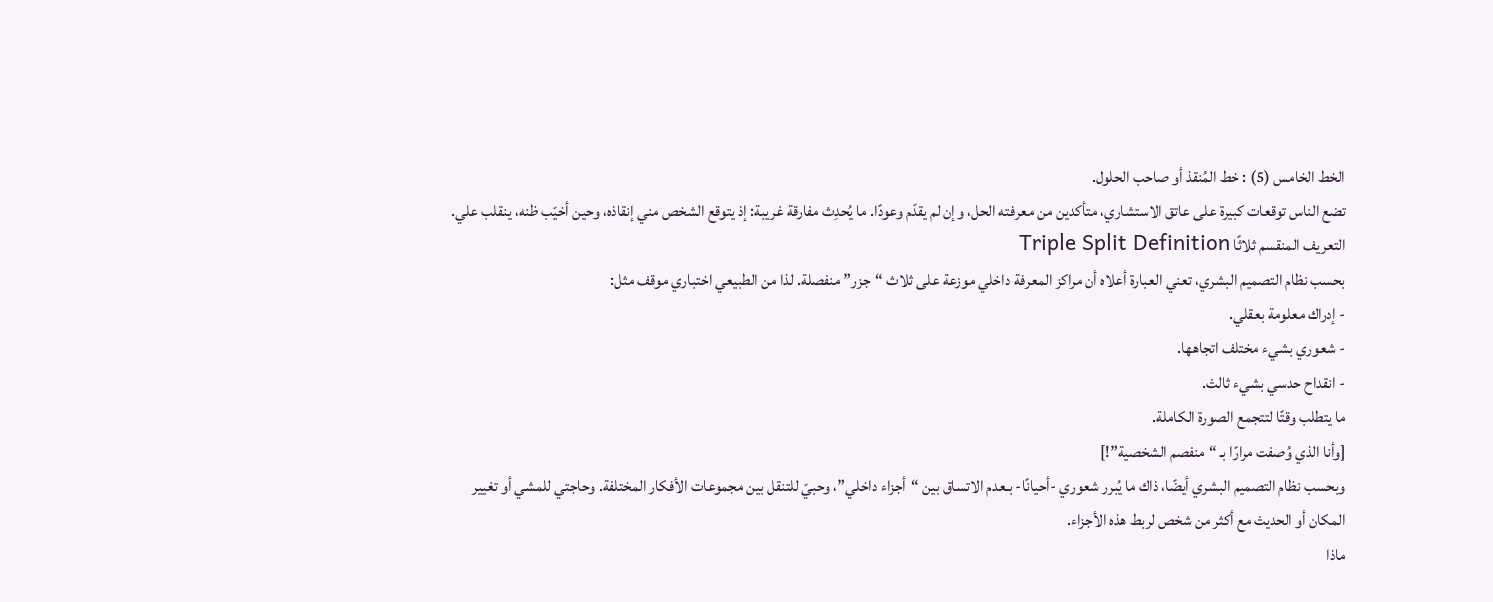الخط الخامس (5) : خط المُنقذ أو صاحب الحلول.
تضع الناس توقعات كبيرة على عاتق الاستشاري، متأكدين من معرفته الحل، وإن لم يقدّم وعودًا. ما يُحدِث مفارقة غريبة: إذ يتوقع الشخص مني إنقاذه، وحين أخيّب ظنه، ينقلب علي.
التعريف المنقسم ثلاثًا Triple Split Definition
بحسب نظام التصميم البشري، تعني العبارة أعلاه أن مراكز المعرفة داخلي موزعة على ثلاث “جزر” منفصلة. لذا من الطبيعي اختباري موقف مثل:
- إدراك معلومة بعقلي.
- شعوري بشيء مختلف اتجاهها.
- انقداح حدسي بشيء ثالث.
ما يتطلب وقتًا لتتجمع الصورة الكاملة.
[وأنا الذي وُصفت مرارًا بـ “منفصم الشخصية”!]
وبحسب نظام التصميم البشري أيضًا، ذاك ما يُبرر شعوري -أحيانًا- بـعدم الاتساق بين “أجزاء داخلي”، وحبيّ للتنقل بين مجموعات الأفكار المختلفة. وحاجتي للمشي أو تغيير المكان أو الحديث مع أكثر من شخص لربط هذه الأجزاء.
ماذا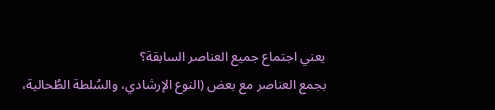يعني اجتماع جميع العناصر السابقة؟
بجمع العناصر مع بعض (النوع الإرشادي، والسُلطة الطُحالية،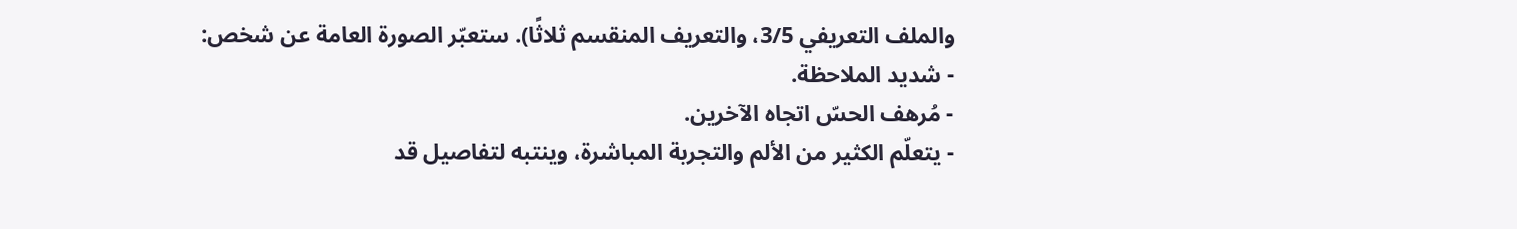والملف التعريفي 3/5، والتعريف المنقسم ثلاثًا). ستعبّر الصورة العامة عن شخص:
- شديد الملاحظة.
- مُرهف الحسّ اتجاه الآخرين.
- يتعلّم الكثير من الألم والتجربة المباشرة، وينتبه لتفاصيل قد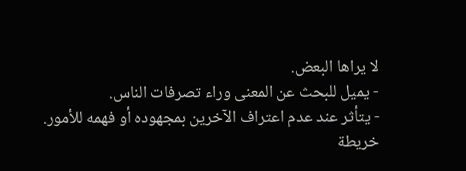لا يراها البعض.
- يميل للبحث عن المعنى وراء تصرفات الناس.
- يتأثر عند عدم اعتراف الآخرين بمجهوده أو فهمه للأمور.
خريطة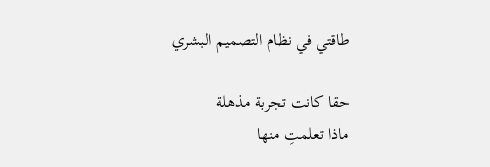طاقتي في نظام التصميم البشري

حقا كانت تجربة مذهلة
ماذا تعلمتِ منها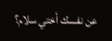عن نفسك أختي سلام؟